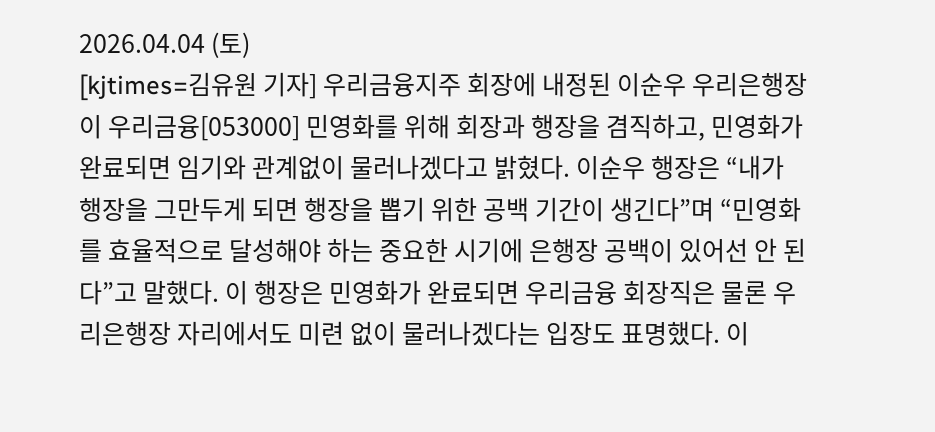2026.04.04 (토)
[kjtimes=김유원 기자] 우리금융지주 회장에 내정된 이순우 우리은행장이 우리금융[053000] 민영화를 위해 회장과 행장을 겸직하고, 민영화가 완료되면 임기와 관계없이 물러나겠다고 밝혔다. 이순우 행장은 “내가 행장을 그만두게 되면 행장을 뽑기 위한 공백 기간이 생긴다”며 “민영화를 효율적으로 달성해야 하는 중요한 시기에 은행장 공백이 있어선 안 된다”고 말했다. 이 행장은 민영화가 완료되면 우리금융 회장직은 물론 우리은행장 자리에서도 미련 없이 물러나겠다는 입장도 표명했다. 이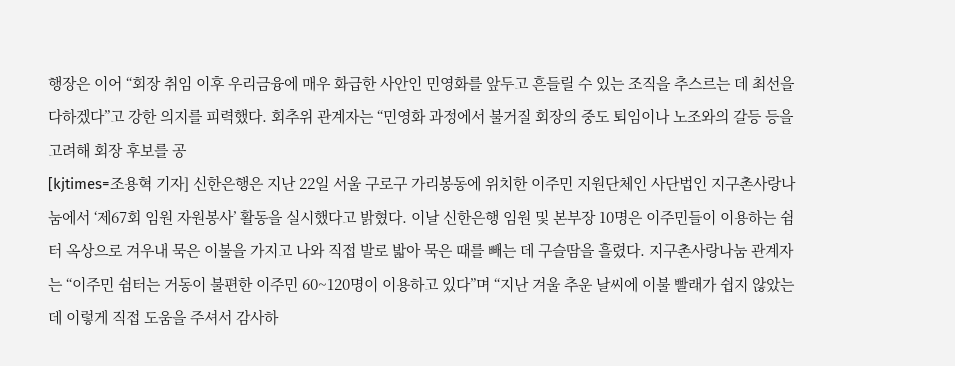행장은 이어 “회장 취임 이후 우리금융에 매우 화급한 사안인 민영화를 앞두고 흔들릴 수 있는 조직을 추스르는 데 최선을 다하겠다”고 강한 의지를 피력했다. 회추위 관계자는 “민영화 과정에서 불거질 회장의 중도 퇴임이나 노조와의 갈등 등을 고려해 회장 후보를 공
[kjtimes=조용혁 기자] 신한은행은 지난 22일 서울 구로구 가리봉동에 위치한 이주민 지원단체인 사단법인 지구촌사랑나눔에서 ‘제67회 임원 자원봉사’ 활동을 실시했다고 밝혔다. 이날 신한은행 임원 및 본부장 10명은 이주민들이 이용하는 쉼터 옥상으로 겨우내 묵은 이불을 가지고 나와 직접 발로 밟아 묵은 때를 빼는 데 구슬땀을 흘렸다. 지구촌사랑나눔 관계자는 “이주민 쉼터는 거동이 불편한 이주민 60~120명이 이용하고 있다”며 “지난 겨울 추운 날씨에 이불 빨래가 쉽지 않았는데 이렇게 직접 도움을 주셔서 감사하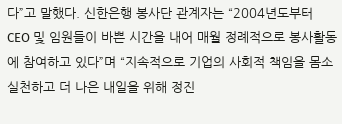다”고 말했다. 신한은행 봉사단 관계자는 “2004년도부터 CEO 및 임원들이 바쁜 시간을 내어 매월 정례적으로 봉사활동에 참여하고 있다”며 “지속적으로 기업의 사회적 책임을 몸소 실천하고 더 나은 내일을 위해 정진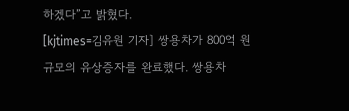하겠다”고 밝혔다.
[kjtimes=김유원 기자] 쌍용차가 800억 원 규모의 유상증자를 완료했다. 쌍용차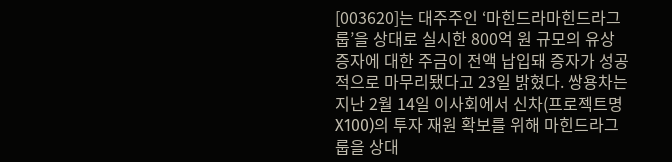[003620]는 대주주인 ‘마힌드라마힌드라그룹’을 상대로 실시한 800억 원 규모의 유상증자에 대한 주금이 전액 납입돼 증자가 성공적으로 마무리됐다고 23일 밝혔다. 쌍용차는 지난 2월 14일 이사회에서 신차(프로젝트명 X100)의 투자 재원 확보를 위해 마힌드라그룹을 상대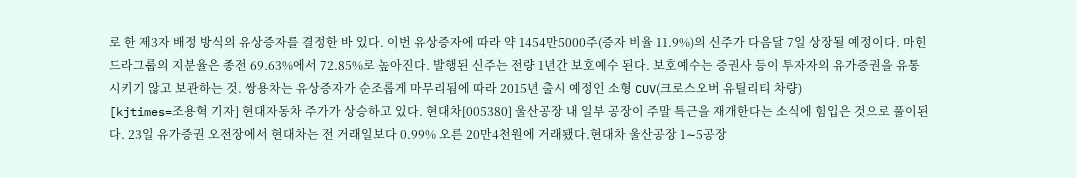로 한 제3자 배정 방식의 유상증자를 결정한 바 있다. 이번 유상증자에 따라 약 1454만5000주(증자 비율 11.9%)의 신주가 다음달 7일 상장될 예정이다. 마힌드라그룹의 지분율은 종전 69.63%에서 72.85%로 높아진다. 발행된 신주는 전량 1년간 보호예수 된다. 보호예수는 증권사 등이 투자자의 유가증권을 유통시키기 않고 보관하는 것. 쌍용차는 유상증자가 순조롭게 마무리됨에 따라 2015년 출시 예정인 소형 CUV(크로스오버 유틸리티 차량)
[kjtimes=조용혁 기자] 현대자동차 주가가 상승하고 있다. 현대차[005380] 울산공장 내 일부 공장이 주말 특근을 재개한다는 소식에 힘입은 것으로 풀이된다. 23일 유가증권 오전장에서 현대차는 전 거래일보다 0.99% 오른 20만4천원에 거래됐다.현대차 울산공장 1∼5공장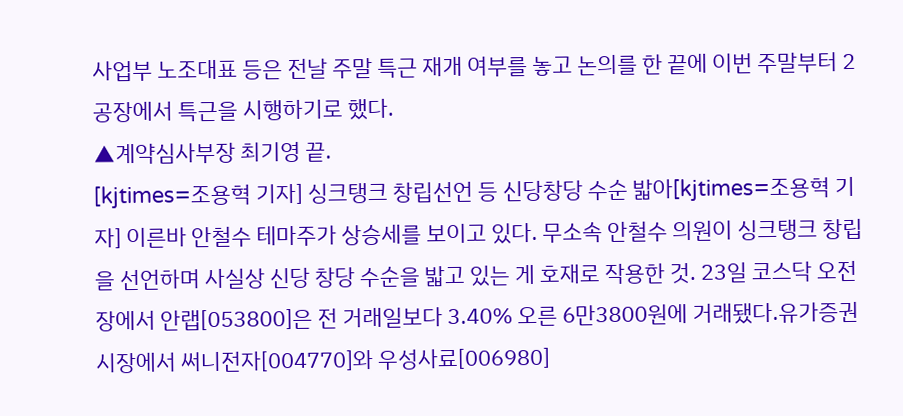사업부 노조대표 등은 전날 주말 특근 재개 여부를 놓고 논의를 한 끝에 이번 주말부터 2공장에서 특근을 시행하기로 했다.
▲계약심사부장 최기영 끝.
[kjtimes=조용혁 기자] 싱크탱크 창립선언 등 신당창당 수순 밟아[kjtimes=조용혁 기자] 이른바 안철수 테마주가 상승세를 보이고 있다. 무소속 안철수 의원이 싱크탱크 창립을 선언하며 사실상 신당 창당 수순을 밟고 있는 게 호재로 작용한 것. 23일 코스닥 오전장에서 안랩[053800]은 전 거래일보다 3.40% 오른 6만3800원에 거래됐다.유가증권 시장에서 써니전자[004770]와 우성사료[006980]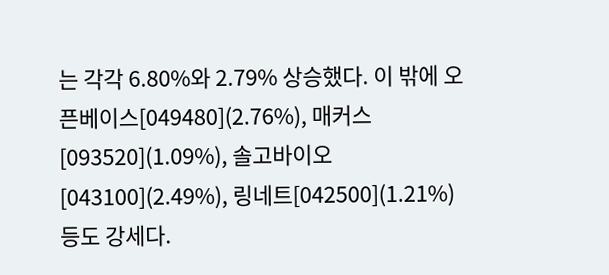는 각각 6.80%와 2.79% 상승했다. 이 밖에 오픈베이스[049480](2.76%), 매커스[093520](1.09%), 솔고바이오[043100](2.49%), 링네트[042500](1.21%) 등도 강세다.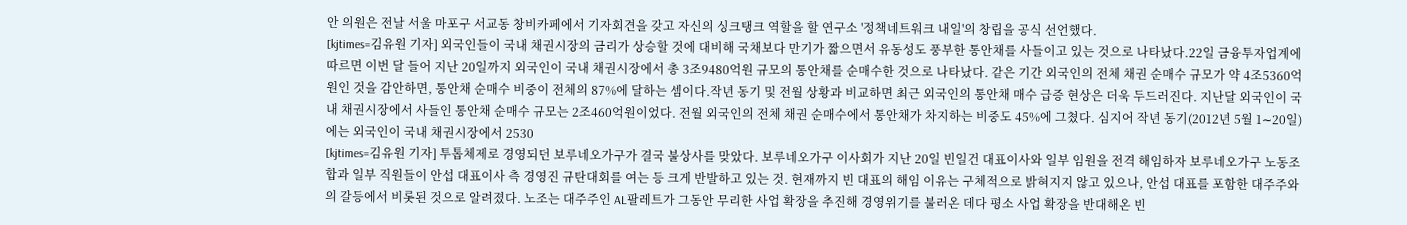안 의원은 전날 서울 마포구 서교동 창비카페에서 기자회견을 갖고 자신의 싱크탱크 역할을 할 연구소 '정책네트워크 내일'의 창립을 공식 선언했다.
[kjtimes=김유원 기자] 외국인들이 국내 채권시장의 금리가 상승할 것에 대비해 국채보다 만기가 짧으면서 유동성도 풍부한 통안채를 사들이고 있는 것으로 나타났다.22일 금융투자업계에 따르면 이번 달 들어 지난 20일까지 외국인이 국내 채권시장에서 총 3조9480억원 규모의 통안채를 순매수한 것으로 나타났다. 같은 기간 외국인의 전체 채권 순매수 규모가 약 4조5360억원인 것을 감안하면, 통안채 순매수 비중이 전체의 87%에 달하는 셈이다.작년 동기 및 전월 상황과 비교하면 최근 외국인의 통안채 매수 급증 현상은 더욱 두드러진다. 지난달 외국인이 국내 채권시장에서 사들인 통안채 순매수 규모는 2조460억원이었다. 전월 외국인의 전체 채권 순매수에서 통안채가 차지하는 비중도 45%에 그쳤다. 심지어 작년 동기(2012년 5월 1∼20일)에는 외국인이 국내 채권시장에서 2530
[kjtimes=김유원 기자] 투톱체제로 경영되던 보루네오가구가 결국 불상사를 맞았다. 보루네오가구 이사회가 지난 20일 빈일건 대표이사와 일부 임원을 전격 해임하자 보루네오가구 노동조합과 일부 직원들이 안섭 대표이사 측 경영진 규탄대회를 여는 등 크게 반발하고 있는 것. 현재까지 빈 대표의 해임 이유는 구체적으로 밝혀지지 않고 있으나, 안섭 대표를 포함한 대주주와의 갈등에서 비롯된 것으로 알려졌다. 노조는 대주주인 AL팔레트가 그동안 무리한 사업 확장을 추진해 경영위기를 불러온 데다 평소 사업 확장을 반대해온 빈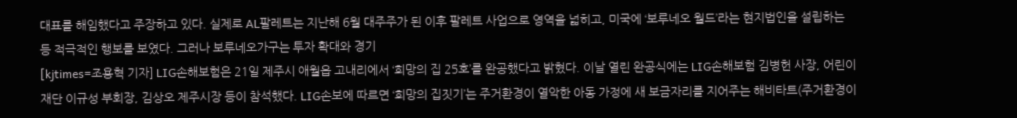대표를 해임했다고 주장하고 있다. 실제로 AL팔레트는 지난해 6월 대주주가 된 이후 팔레트 사업으로 영역을 넓히고, 미국에 ‘보루네오 월드’라는 현지법인을 설립하는 등 적극적인 행보를 보였다. 그러나 보루네오가구는 투자 확대와 경기
[kjtimes=조용혁 기자] LIG손해보험은 21일 제주시 애월읍 고내리에서 ‘희망의 집 25호’를 완공했다고 밝혔다. 이날 열린 완공식에는 LIG손해보험 김병헌 사장, 어린이재단 이규성 부회장, 김상오 제주시장 등이 참석했다. LIG손보에 따르면 ‘희망의 집짓기’는 주거환경이 열악한 아동 가정에 새 보금자리를 지어주는 해비타트(주거환경이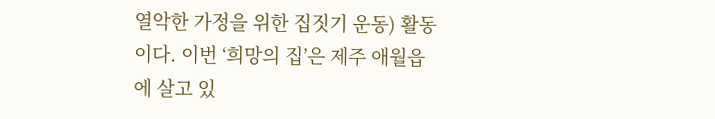열악한 가정을 위한 집짓기 운동) 활동이다. 이번 ‘희망의 집’은 제주 애월읍에 살고 있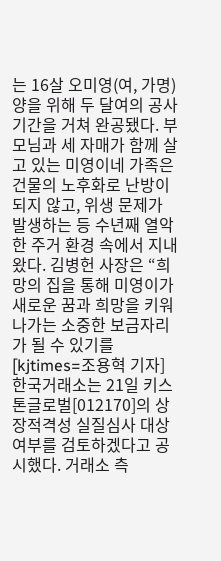는 16살 오미영(여, 가명) 양을 위해 두 달여의 공사기간을 거쳐 완공됐다. 부모님과 세 자매가 함께 살고 있는 미영이네 가족은 건물의 노후화로 난방이 되지 않고, 위생 문제가 발생하는 등 수년째 열악한 주거 환경 속에서 지내 왔다. 김병헌 사장은 “희망의 집을 통해 미영이가 새로운 꿈과 희망을 키워나가는 소중한 보금자리가 될 수 있기를
[kjtimes=조용혁 기자] 한국거래소는 21일 키스톤글로벌[012170]의 상장적격성 실질심사 대상 여부를 검토하겠다고 공시했다. 거래소 측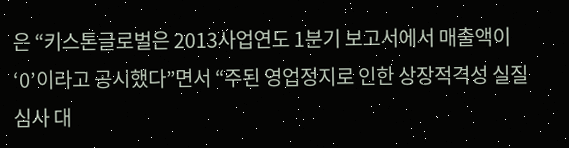은 “키스톤글로벌은 2013사업연도 1분기 보고서에서 매출액이 ‘0’이라고 공시했다”면서 “주된 영업정지로 인한 상장적격성 실질심사 대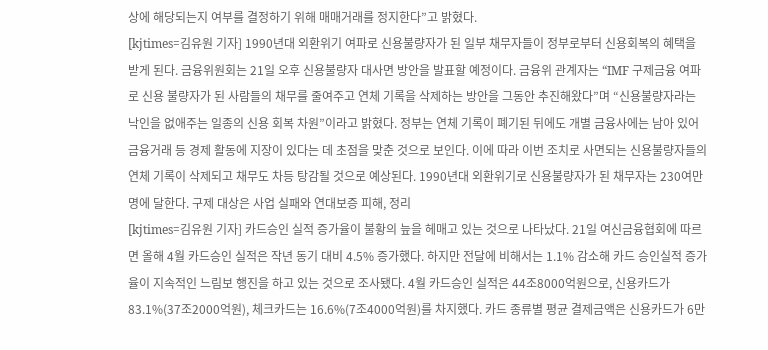상에 해당되는지 여부를 결정하기 위해 매매거래를 정지한다”고 밝혔다.
[kjtimes=김유원 기자] 1990년대 외환위기 여파로 신용불량자가 된 일부 채무자들이 정부로부터 신용회복의 혜택을 받게 된다. 금융위원회는 21일 오후 신용불량자 대사면 방안을 발표할 예정이다. 금융위 관계자는 “IMF 구제금융 여파로 신용 불량자가 된 사람들의 채무를 줄여주고 연체 기록을 삭제하는 방안을 그동안 추진해왔다”며 “신용불량자라는 낙인을 없애주는 일종의 신용 회복 차원”이라고 밝혔다. 정부는 연체 기록이 폐기된 뒤에도 개별 금융사에는 남아 있어 금융거래 등 경제 활동에 지장이 있다는 데 초점을 맞춘 것으로 보인다. 이에 따라 이번 조치로 사면되는 신용불량자들의 연체 기록이 삭제되고 채무도 차등 탕감될 것으로 예상된다. 1990년대 외환위기로 신용불량자가 된 채무자는 230여만 명에 달한다. 구제 대상은 사업 실패와 연대보증 피해, 정리
[kjtimes=김유원 기자] 카드승인 실적 증가율이 불황의 늪을 헤매고 있는 것으로 나타났다. 21일 여신금융협회에 따르면 올해 4월 카드승인 실적은 작년 동기 대비 4.5% 증가했다. 하지만 전달에 비해서는 1.1% 감소해 카드 승인실적 증가율이 지속적인 느림보 행진을 하고 있는 것으로 조사됐다. 4월 카드승인 실적은 44조8000억원으로, 신용카드가 83.1%(37조2000억원), 체크카드는 16.6%(7조4000억원)를 차지했다. 카드 종류별 평균 결제금액은 신용카드가 6만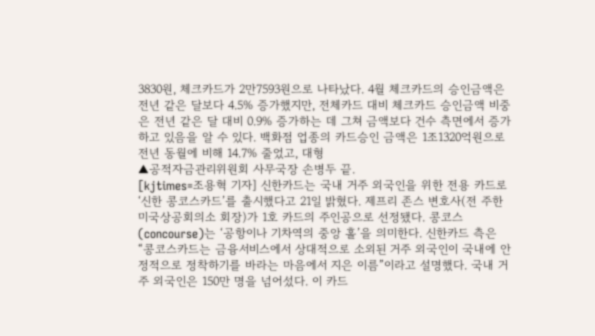3830원, 체크카드가 2만7593원으로 나타났다. 4월 체크카드의 승인금액은 전년 같은 달보다 4.5% 증가했지만, 전체카드 대비 체크카드 승인금액 비중은 전년 같은 달 대비 0.9% 증가하는 데 그쳐 금액보다 건수 측면에서 증가하고 있음을 알 수 있다. 백화점 업종의 카드승인 금액은 1조1320억원으로 전년 동월에 비해 14.7% 줄었고, 대형
▲공적자금관리위원회 사무국장 손병두 끝.
[kjtimes=조용혁 기자] 신한카드는 국내 거주 외국인을 위한 전용 카드로 ‘신한 콩코스카드’를 출시했다고 21일 밝혔다. 제프리 존스 변호사(전 주한미국상공회의소 회장)가 1호 카드의 주인공으로 선정됐다. 콩코스(concourse)는 ‘공항이나 기차역의 중앙 홀’을 의미한다. 신한카드 측은 “콩코스카드는 금융서비스에서 상대적으로 소외된 거주 외국인이 국내에 안정적으로 정착하기를 바라는 마음에서 지은 이름”이라고 설명했다. 국내 거주 외국인은 150만 명을 넘어섰다. 이 카드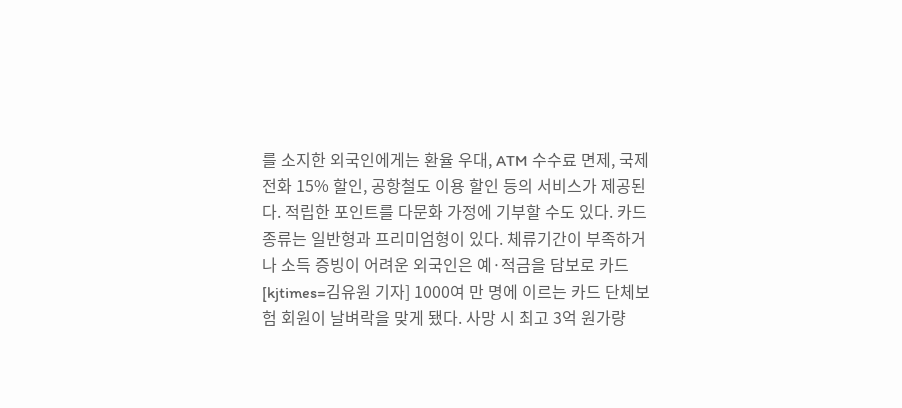를 소지한 외국인에게는 환율 우대, ATM 수수료 면제, 국제전화 15% 할인, 공항철도 이용 할인 등의 서비스가 제공된다. 적립한 포인트를 다문화 가정에 기부할 수도 있다. 카드 종류는 일반형과 프리미엄형이 있다. 체류기간이 부족하거나 소득 증빙이 어려운 외국인은 예·적금을 담보로 카드
[kjtimes=김유원 기자] 1000여 만 명에 이르는 카드 단체보험 회원이 날벼락을 맞게 됐다. 사망 시 최고 3억 원가량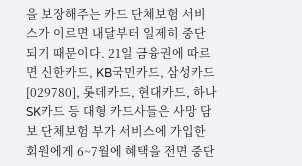을 보장해주는 카드 단체보험 서비스가 이르면 내달부터 일제히 중단되기 때문이다. 21일 금융권에 따르면 신한카드, KB국민카드, 삼성카드[029780], 롯데카드, 현대카드, 하나SK카드 등 대형 카드사들은 사망 담보 단체보험 부가 서비스에 가입한 회원에게 6~7월에 혜택을 전면 중단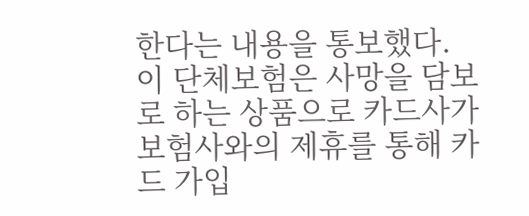한다는 내용을 통보했다. 이 단체보험은 사망을 담보로 하는 상품으로 카드사가 보험사와의 제휴를 통해 카드 가입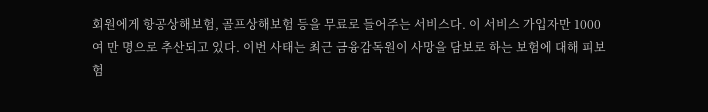회원에게 항공상해보험, 골프상해보험 등을 무료로 들어주는 서비스다. 이 서비스 가입자만 1000여 만 명으로 추산되고 있다. 이번 사태는 최근 금융감독원이 사망을 담보로 하는 보험에 대해 피보험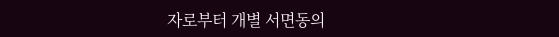자로부터 개별 서면동의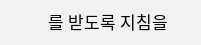를 받도록 지침을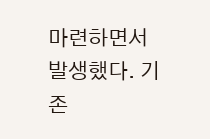마련하면서 발생했다. 기존